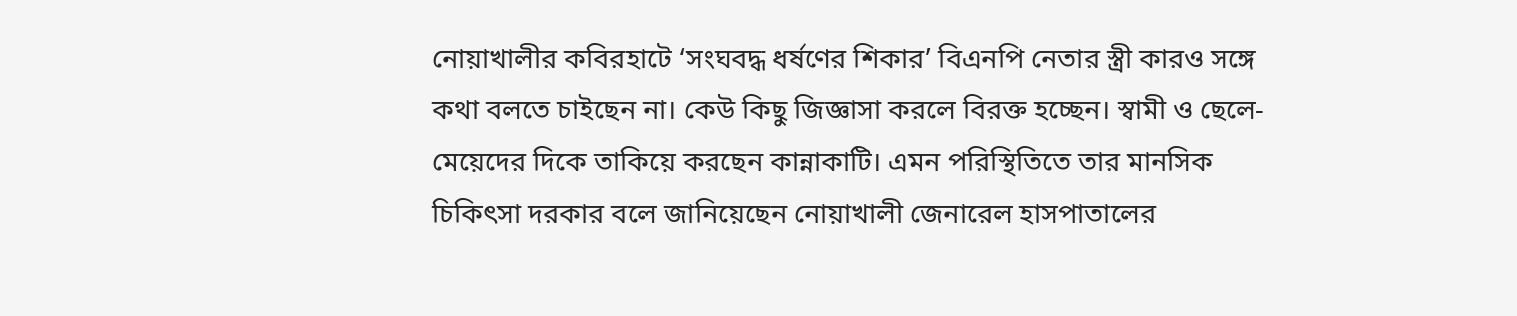নোয়াখালীর কবিরহাটে ‘সংঘবদ্ধ ধর্ষণের শিকার’ বিএনপি নেতার স্ত্রী কারও সঙ্গে কথা বলতে চাইছেন না। কেউ কিছু জিজ্ঞাসা করলে বিরক্ত হচ্ছেন। স্বামী ও ছেলে-মেয়েদের দিকে তাকিয়ে করছেন কান্নাকাটি। এমন পরিস্থিতিতে তার মানসিক চিকিৎসা দরকার বলে জানিয়েছেন নোয়াখালী জেনারেল হাসপাতালের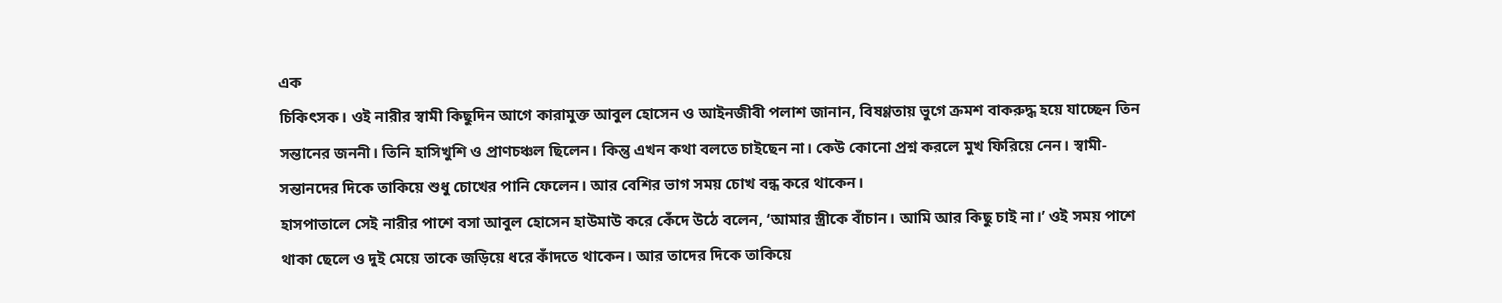এক
চিকিৎসক। ওই নারীর স্বামী কিছুদিন আগে কারামুক্ত আবুল হোসেন ও আইনজীবী পলাশ জানান, বিষণ্ণতায় ভুগে ক্রমশ বাকরুদ্ধ হয়ে যাচ্ছেন তিন সন্তানের জননী। তিনি হাসিখুশি ও প্রাণচঞ্চল ছিলেন। কিন্তু এখন কথা বলতে চাইছেন না। কেউ কোনো প্রশ্ন করলে মুখ ফিরিয়ে নেন। স্বামী-সন্তানদের দিকে তাকিয়ে শুধু চোখের পানি ফেলেন। আর বেশির ভাগ সময় চোখ বন্ধ করে থাকেন।
হাসপাতালে সেই নারীর পাশে বসা আবুল হোসেন হাউমাউ করে কেঁদে উঠে বলেন, ‘আমার স্ত্রীকে বাঁচান। আমি আর কিছু চাই না।’ ওই সময় পাশে থাকা ছেলে ও দুই মেয়ে তাকে জড়িয়ে ধরে কাঁদতে থাকেন। আর তাদের দিকে তাকিয়ে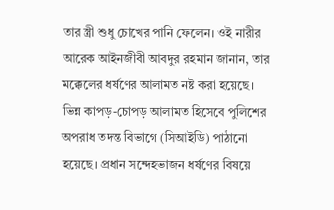তার স্ত্রী শুধু চোখের পানি ফেলেন। ওই নারীর আরেক আইনজীবী আবদুর রহমান জানান, তার মক্কেলের ধর্ষণের আলামত নষ্ট করা হয়েছে। ভিন্ন কাপড়-চোপড় আলামত হিসেবে পুলিশের অপরাধ তদন্ত বিভাগে (সিআইডি) পাঠানো হয়েছে। প্রধান সন্দেহভাজন ধর্ষণের বিষয়ে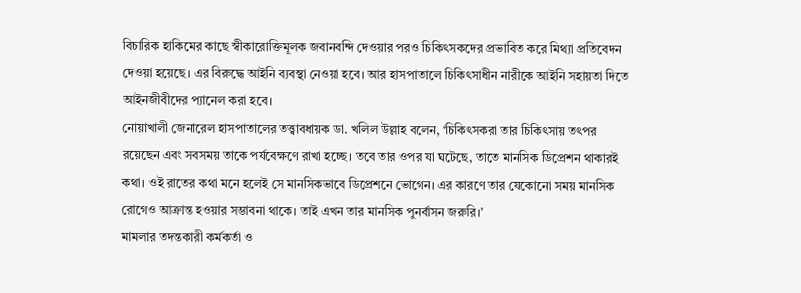বিচারিক হাকিমের কাছে স্বীকারোক্তিমূলক জবানবন্দি দেওয়ার পরও চিকিৎসকদের প্রভাবিত করে মিথ্যা প্রতিবেদন দেওয়া হয়েছে। এর বিরুদ্ধে আইনি ব্যবস্থা নেওয়া হবে। আর হাসপাতালে চিকিৎসাধীন নারীকে আইনি সহায়তা দিতে আইনজীবীদের প্যানেল করা হবে।
নোয়াখালী জেনারেল হাসপাতালের তত্ত্বাবধায়ক ডা. খলিল উল্লাহ বলেন, ‘চিকিৎসকরা তার চিকিৎসায় তৎপর রয়েছেন এবং সবসময় তাকে পর্যবেক্ষণে রাখা হচ্ছে। তবে তার ওপর যা ঘটেছে, তাতে মানসিক ডিপ্রেশন থাকারই কথা। ওই রাতের কথা মনে হলেই সে মানসিকভাবে ডিপ্রেশনে ভোগেন। এর কারণে তার যেকোনো সময় মানসিক রোগেও আক্রান্ত হওয়ার সম্ভাবনা থাকে। তাই এখন তার মানসিক পুনর্বাসন জরুরি।’
মামলার তদন্তকারী কর্মকর্তা ও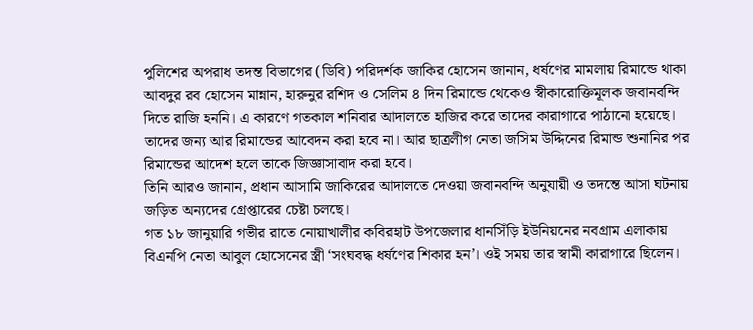পুলিশের অপরাধ তদন্ত বিভাগের (ডিবি) পরিদর্শক জাকির হোসেন জানান, ধর্ষণের মামলায় রিমান্ডে থাকা আবদুর রব হোসেন মান্নান, হারুনুর রশিদ ও সেলিম ৪ দিন রিমান্ডে থেকেও স্বীকারোক্তিমূলক জবানবন্দি দিতে রাজি হননি। এ কারণে গতকাল শনিবার আদালতে হাজির করে তাদের কারাগারে পাঠানো হয়েছে। তাদের জন্য আর রিমান্ডের আবেদন করা হবে না। আর ছাত্রলীগ নেতা জসিম উদ্দিনের রিমান্ড শুনানির পর রিমান্ডের আদেশ হলে তাকে জিজ্ঞাসাবাদ করা হবে।
তিনি আরও জানান, প্রধান আসামি জাকিরের আদালতে দেওয়া জবানবন্দি অনুযায়ী ও তদন্তে আসা ঘটনায় জড়িত অন্যদের গ্রেপ্তারের চেষ্টা চলছে।
গত ১৮ জানুয়ারি গভীর রাতে নোয়াখালীর কবিরহাট উপজেলার ধানসিঁড়ি ইউনিয়নের নবগ্রাম এলাকায় বিএনপি নেতা আবুল হোসেনের স্ত্রী ‘সংঘবদ্ধ ধর্ষণের শিকার হন’। ওই সময় তার স্বামী কারাগারে ছিলেন।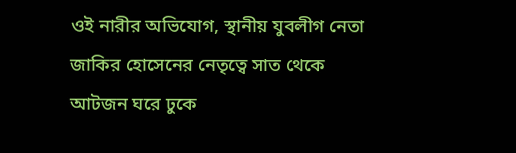ওই নারীর অভিযোগ, স্থানীয় যুবলীগ নেতা জাকির হোসেনের নেতৃত্বে সাত থেকে আটজন ঘরে ঢুকে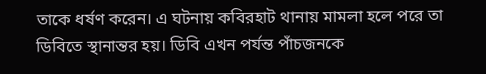তাকে ধর্ষণ করেন। এ ঘটনায় কবিরহাট থানায় মামলা হলে পরে তা ডিবিতে স্থানান্তর হয়। ডিবি এখন পর্যন্ত পাঁচজনকে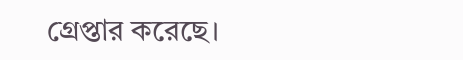গ্রেপ্তার করেছে।